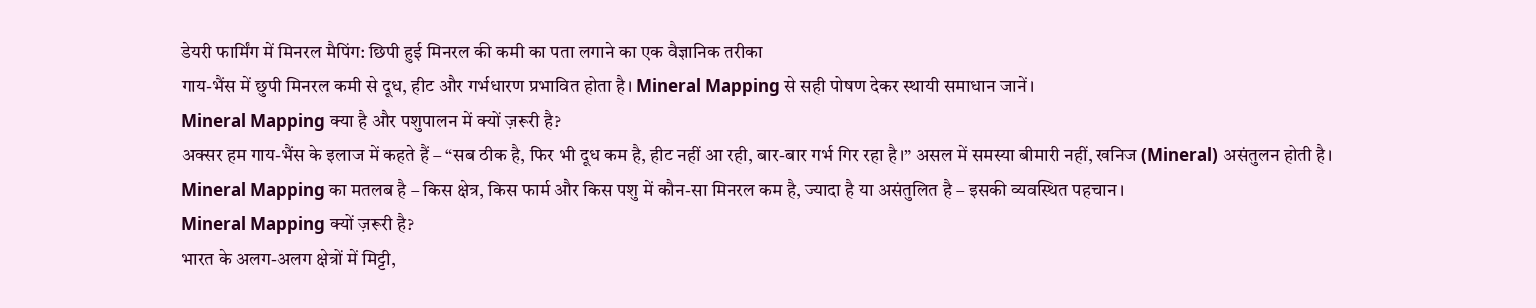डेयरी फार्मिंग में मिनरल मैपिंग: छिपी हुई मिनरल की कमी का पता लगाने का एक वैज्ञानिक तरीका
गाय-भैंस में छुपी मिनरल कमी से दूध, हीट और गर्भधारण प्रभावित होता है। Mineral Mapping से सही पोषण देकर स्थायी समाधान जानें।
Mineral Mapping क्या है और पशुपालन में क्यों ज़रूरी है?
अक्सर हम गाय-भैंस के इलाज में कहते हैं – “सब ठीक है, फिर भी दूध कम है, हीट नहीं आ रही, बार-बार गर्भ गिर रहा है।” असल में समस्या बीमारी नहीं, खनिज (Mineral) असंतुलन होती है।
Mineral Mapping का मतलब है – किस क्षेत्र, किस फार्म और किस पशु में कौन-सा मिनरल कम है, ज्यादा है या असंतुलित है – इसकी व्यवस्थित पहचान।
Mineral Mapping क्यों ज़रूरी है?
भारत के अलग-अलग क्षेत्रों में मिट्टी,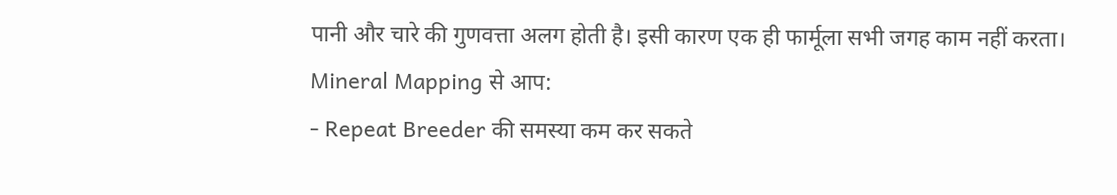पानी और चारे की गुणवत्ता अलग होती है। इसी कारण एक ही फार्मूला सभी जगह काम नहीं करता।
Mineral Mapping से आप:
- Repeat Breeder की समस्या कम कर सकते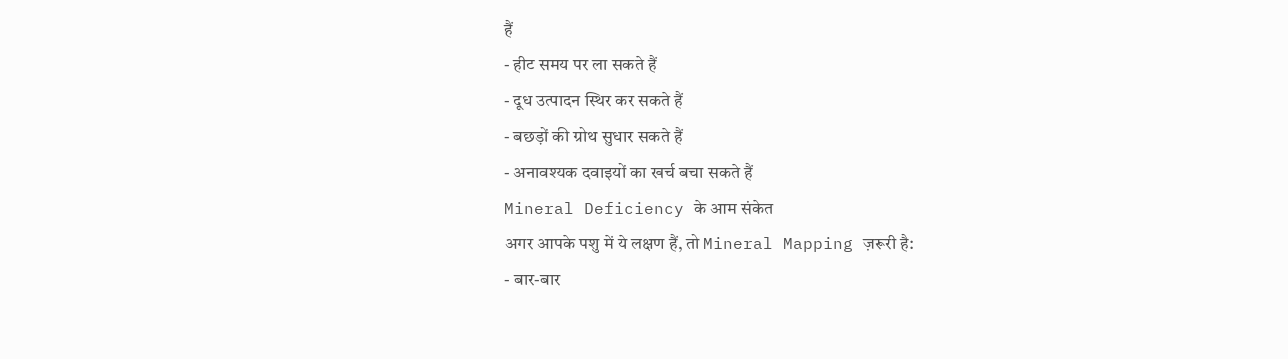हैं
- हीट समय पर ला सकते हैं
- दूध उत्पादन स्थिर कर सकते हैं
- बछड़ों की ग्रोथ सुधार सकते हैं
- अनावश्यक दवाइयों का खर्च बचा सकते हैं
Mineral Deficiency के आम संकेत
अगर आपके पशु में ये लक्षण हैं, तो Mineral Mapping ज़रूरी है:
- बार-बार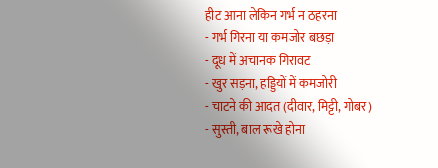हीट आना लेकिन गर्भ न ठहरना
- गर्भ गिरना या कमजोर बछड़ा
- दूध में अचानक गिरावट
- खुर सड़ना, हड्डियों में कमजोरी
- चाटने की आदत (दीवार, मिट्टी, गोबर)
- सुस्ती, बाल रूखे होना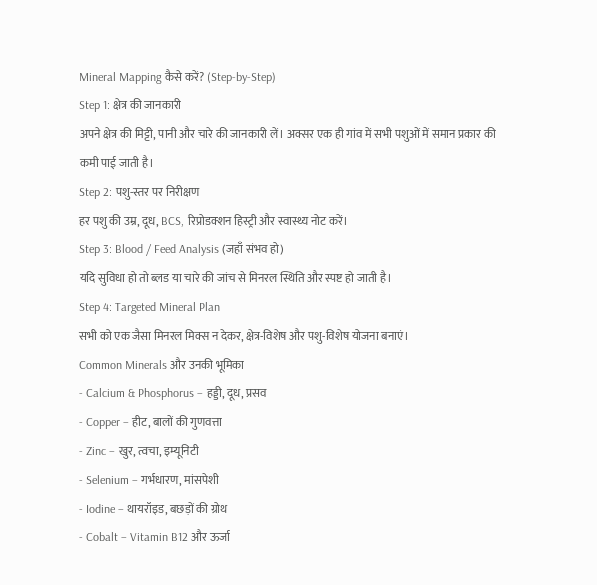Mineral Mapping कैसे करें? (Step-by-Step)
Step 1: क्षेत्र की जानकारी
अपने क्षेत्र की मिट्टी, पानी और चारे की जानकारी लें। अक्सर एक ही गांव में सभी पशुओं में समान प्रकार की कमी पाई जाती है।
Step 2: पशु-स्तर पर निरीक्षण
हर पशु की उम्र, दूध, BCS, रिप्रोडक्शन हिस्ट्री और स्वास्थ्य नोट करें।
Step 3: Blood / Feed Analysis (जहाँ संभव हो)
यदि सुविधा हो तो ब्लड या चारे की जांच से मिनरल स्थिति और स्पष्ट हो जाती है।
Step 4: Targeted Mineral Plan
सभी को एक जैसा मिनरल मिक्स न देकर, क्षेत्र-विशेष और पशु-विशेष योजना बनाएं।
Common Minerals और उनकी भूमिका
- Calcium & Phosphorus – हड्डी, दूध, प्रसव
- Copper – हीट, बालों की गुणवत्ता
- Zinc – खुर, त्वचा, इम्यूनिटी
- Selenium – गर्भधारण, मांसपेशी
- Iodine – थायरॉइड, बछड़ों की ग्रोथ
- Cobalt – Vitamin B12 और ऊर्जा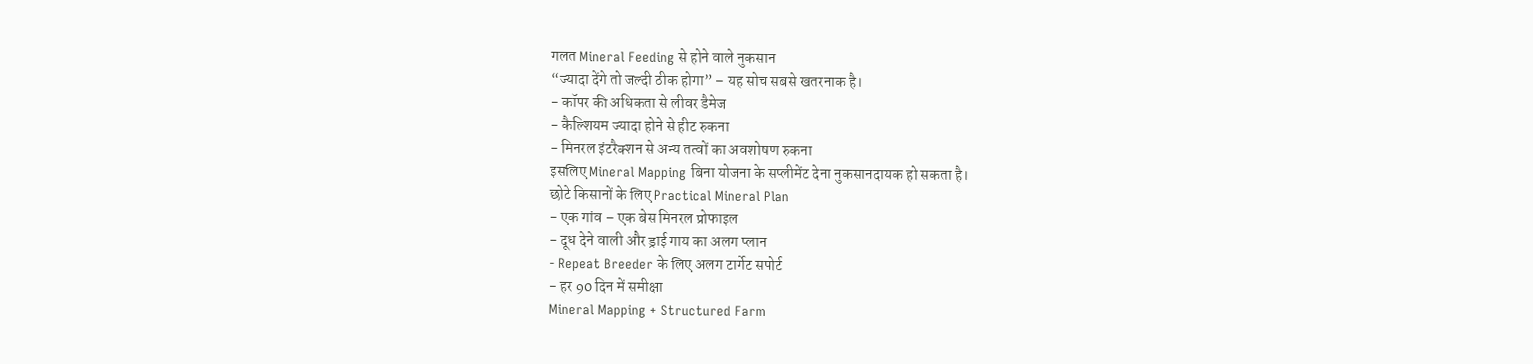गलत Mineral Feeding से होने वाले नुकसान
“ज्यादा देंगे तो जल्दी ठीक होगा” – यह सोच सबसे खतरनाक है।
- कॉपर की अधिकता से लीवर डैमेज
- कैल्शियम ज्यादा होने से हीट रुकना
- मिनरल इंटरैक्शन से अन्य तत्वों का अवशोषण रुकना
इसलिए Mineral Mapping बिना योजना के सप्लीमेंट देना नुकसानदायक हो सकता है।
छोटे किसानों के लिए Practical Mineral Plan
- एक गांव – एक बेस मिनरल प्रोफाइल
- दूध देने वाली और ड्राई गाय का अलग प्लान
- Repeat Breeder के लिए अलग टार्गेट सपोर्ट
- हर 90 दिन में समीक्षा
Mineral Mapping + Structured Farm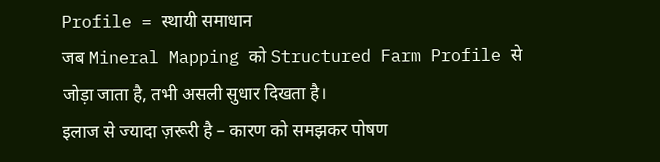Profile = स्थायी समाधान
जब Mineral Mapping को Structured Farm Profile से जोड़ा जाता है, तभी असली सुधार दिखता है।
इलाज से ज्यादा ज़रूरी है – कारण को समझकर पोषण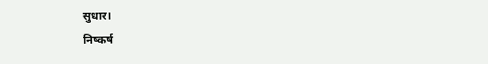सुधार।
निष्कर्ष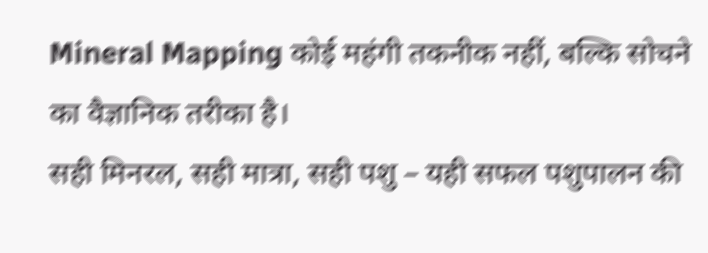Mineral Mapping कोई महंगी तकनीक नहीं, बल्कि सोचने का वैज्ञानिक तरीका है।
सही मिनरल, सही मात्रा, सही पशु – यही सफल पशुपालन की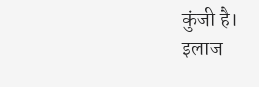कुंजी है।
इलाज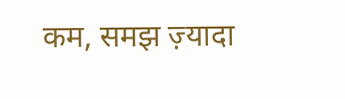कम, समझ ज़्यादा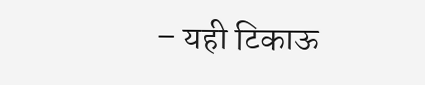– यही टिकाऊ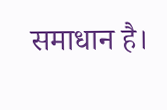समाधान है।